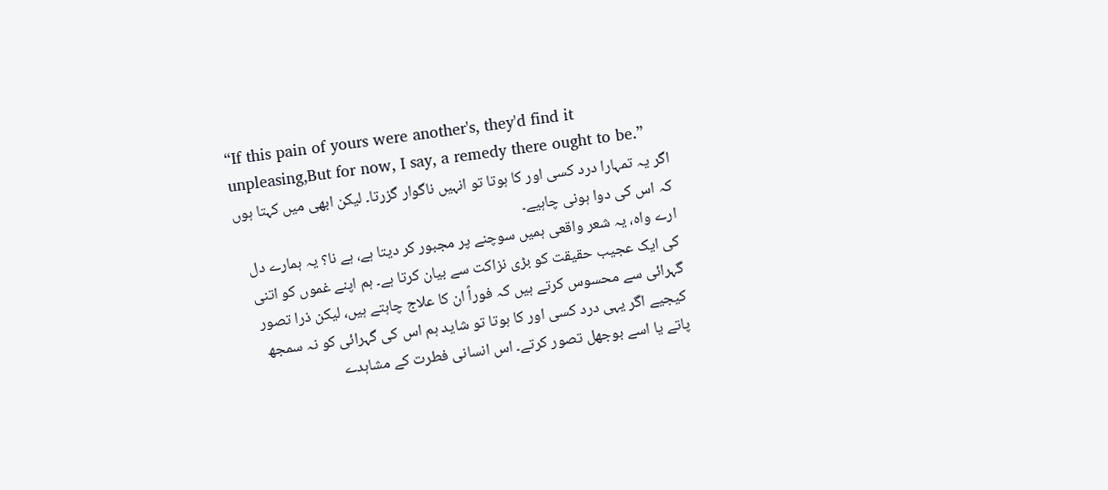“If this pain of yours were another's, they'd find it unpleasing,But for now, I say, a remedy there ought to be.”
اگر یہ تمہارا درد کسی اور کا ہوتا تو انہیں ناگوار گزرتا۔ لیکن ابھی میں کہتا ہوں کہ اس کی دوا ہونی چاہیے۔
ارے واہ، یہ شعر واقعی ہمیں سوچنے پر مجبور کر دیتا ہے، ہے نا؟ یہ ہمارے دل کی ایک عجیب حقیقت کو بڑی نزاکت سے بیان کرتا ہے۔ ہم اپنے غموں کو اتنی گہرائی سے محسوس کرتے ہیں کہ فوراً ان کا علاج چاہتے ہیں، لیکن ذرا تصور کیجیے اگر یہی درد کسی اور کا ہوتا تو شاید ہم اس کی گہرائی کو نہ سمجھ پاتے یا اسے بوجھل تصور کرتے۔ اس انسانی فطرت کے مشاہدے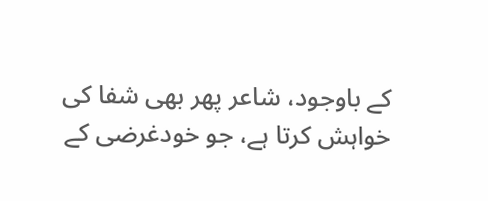کے باوجود، شاعر پھر بھی شفا کی خواہش کرتا ہے، جو خودغرضی کے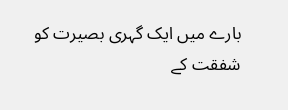بارے میں ایک گہری بصیرت کو شفقت کے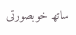ساتھ خوبصورتی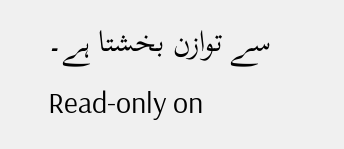سے توازن بخشتا ہے۔
Read-only on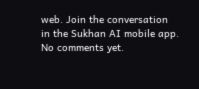web. Join the conversation in the Sukhan AI mobile app.
No comments yet.